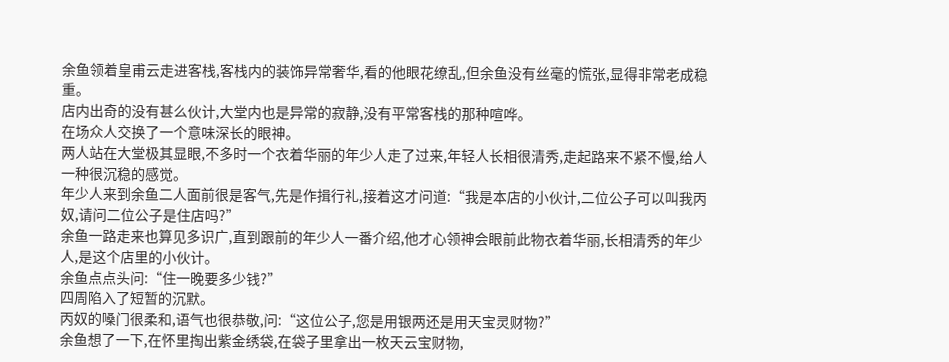余鱼领着皇甫云走进客栈,客栈内的装饰异常奢华,看的他眼花缭乱,但余鱼没有丝毫的慌张,显得非常老成稳重。
店内出奇的没有甚么伙计,大堂内也是异常的寂静,没有平常客栈的那种喧哗。
在场众人交换了一个意味深长的眼神。
两人站在大堂极其显眼,不多时一个衣着华丽的年少人走了过来,年轻人长相很清秀,走起路来不紧不慢,给人一种很沉稳的感觉。
年少人来到余鱼二人面前很是客气,先是作揖行礼,接着这才问道:“我是本店的小伙计,二位公子可以叫我丙奴,请问二位公子是住店吗?”
余鱼一路走来也算见多识广,直到跟前的年少人一番介绍,他才心领神会眼前此物衣着华丽,长相清秀的年少人,是这个店里的小伙计。
余鱼点点头问:“住一晚要多少钱?”
四周陷入了短暂的沉默。
丙奴的嗓门很柔和,语气也很恭敬,问:“这位公子,您是用银两还是用天宝灵财物?”
余鱼想了一下,在怀里掏出紫金绣袋,在袋子里拿出一枚天云宝财物,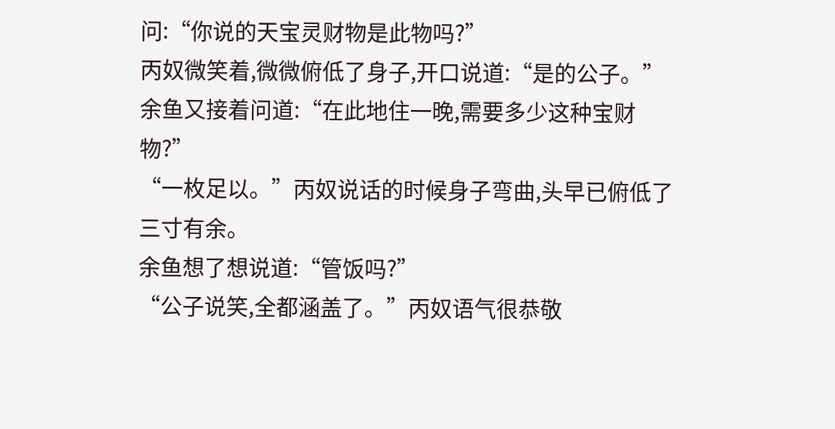问:“你说的天宝灵财物是此物吗?”
丙奴微笑着,微微俯低了身子,开口说道:“是的公子。”
余鱼又接着问道:“在此地住一晚,需要多少这种宝财物?”
“一枚足以。”丙奴说话的时候身子弯曲,头早已俯低了三寸有余。
余鱼想了想说道:“管饭吗?”
“公子说笑,全都涵盖了。”丙奴语气很恭敬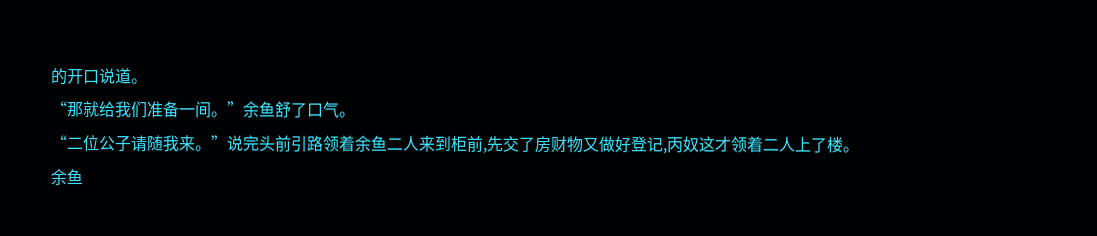的开口说道。
“那就给我们准备一间。”余鱼舒了口气。
“二位公子请随我来。”说完头前引路领着余鱼二人来到柜前,先交了房财物又做好登记,丙奴这才领着二人上了楼。
余鱼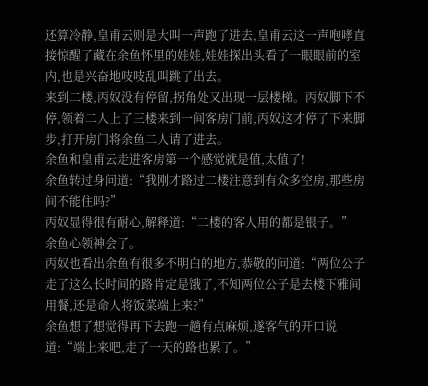还算冷静,皇甫云则是大叫一声跑了进去,皇甫云这一声咆哮直接惊醒了藏在余鱼怀里的娃娃,娃娃探出头看了一眼眼前的室内,也是兴奋地吱吱乱叫跳了出去。
来到二楼,丙奴没有停留,拐角处又出现一层楼梯。丙奴脚下不停,领着二人上了三楼来到一间客房门前,丙奴这才停了下来脚步,打开房门将余鱼二人请了进去。
余鱼和皇甫云走进客房第一个感觉就是值,太值了!
余鱼转过身问道:“我刚才路过二楼注意到有众多空房,那些房间不能住吗?”
丙奴显得很有耐心,解释道:“二楼的客人用的都是银子。”
余鱼心领神会了。
丙奴也看出余鱼有很多不明白的地方,恭敬的问道:“两位公子走了这么长时间的路肯定是饿了,不知两位公子是去楼下雅间用餐,还是命人将饭菜端上来?”
余鱼想了想觉得再下去跑一趟有点麻烦,遂客气的开口说道:“端上来吧,走了一天的路也累了。”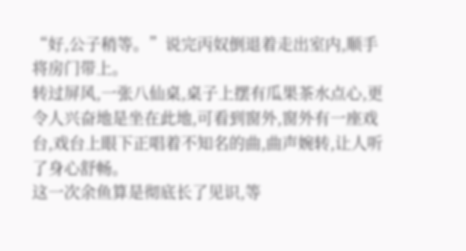“好,公子稍等。”说完丙奴倒退着走出室内,顺手将房门带上。
转过屏风,一张八仙桌,桌子上摆有瓜果茶水点心,更令人兴奋地是坐在此地,可看到窗外,窗外有一座戏台,戏台上眼下正唱着不知名的曲,曲声婉转,让人听了身心舒畅。
这一次余鱼算是彻底长了见识,等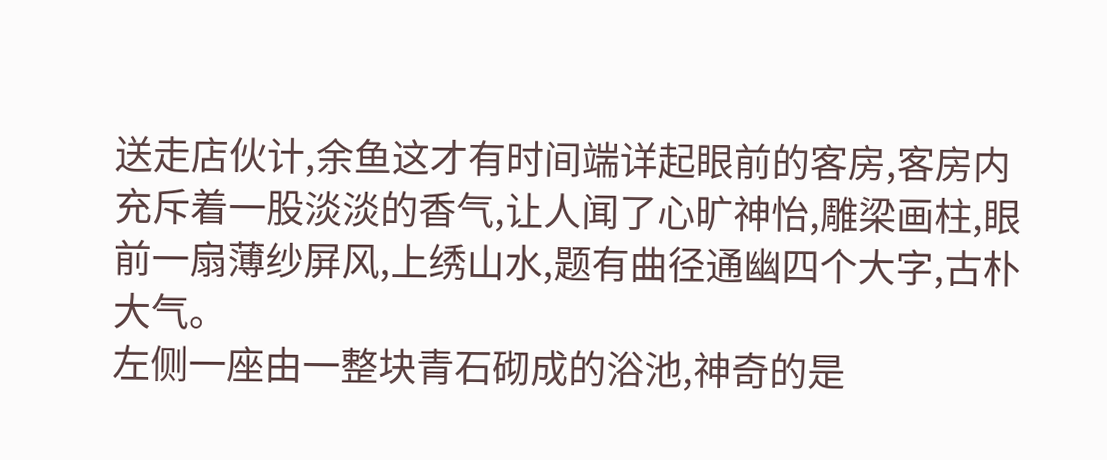送走店伙计,余鱼这才有时间端详起眼前的客房,客房内充斥着一股淡淡的香气,让人闻了心旷神怡,雕梁画柱,眼前一扇薄纱屏风,上绣山水,题有曲径通幽四个大字,古朴大气。
左侧一座由一整块青石砌成的浴池,神奇的是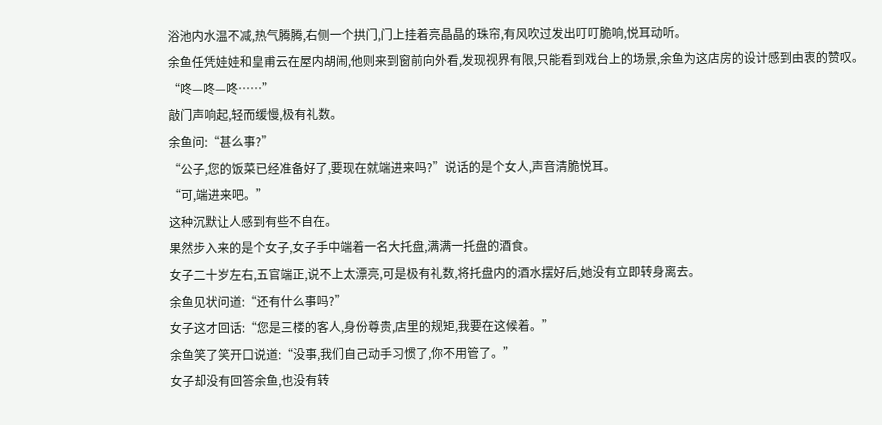浴池内水温不减,热气腾腾,右侧一个拱门,门上挂着亮晶晶的珠帘,有风吹过发出叮叮脆响,悦耳动听。
余鱼任凭娃娃和皇甫云在屋内胡闹,他则来到窗前向外看,发现视界有限,只能看到戏台上的场景,余鱼为这店房的设计感到由衷的赞叹。
“咚—咚—咚……”
敲门声响起,轻而缓慢,极有礼数。
余鱼问:“甚么事?”
“公子,您的饭菜已经准备好了,要现在就端进来吗?”说话的是个女人,声音清脆悦耳。
“可,端进来吧。”
这种沉默让人感到有些不自在。
果然步入来的是个女子,女子手中端着一名大托盘,满满一托盘的酒食。
女子二十岁左右,五官端正,说不上太漂亮,可是极有礼数,将托盘内的酒水摆好后,她没有立即转身离去。
余鱼见状问道:“还有什么事吗?”
女子这才回话:“您是三楼的客人,身份尊贵,店里的规矩,我要在这候着。”
余鱼笑了笑开口说道:“没事,我们自己动手习惯了,你不用管了。”
女子却没有回答余鱼,也没有转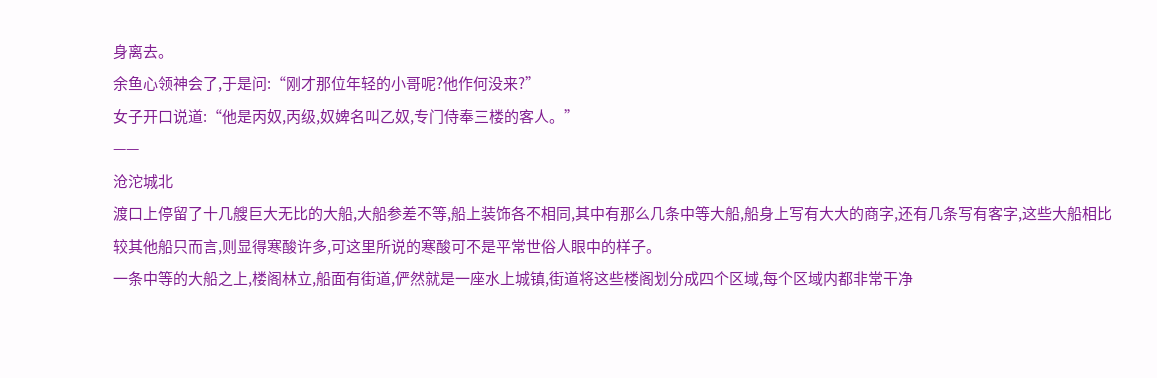身离去。
余鱼心领神会了,于是问:“刚才那位年轻的小哥呢?他作何没来?”
女子开口说道:“他是丙奴,丙级,奴婢名叫乙奴,专门侍奉三楼的客人。”
——
沧沱城北
渡口上停留了十几艘巨大无比的大船,大船参差不等,船上装饰各不相同,其中有那么几条中等大船,船身上写有大大的商字,还有几条写有客字,这些大船相比较其他船只而言,则显得寒酸许多,可这里所说的寒酸可不是平常世俗人眼中的样子。
一条中等的大船之上,楼阁林立,船面有街道,俨然就是一座水上城镇,街道将这些楼阁划分成四个区域,每个区域内都非常干净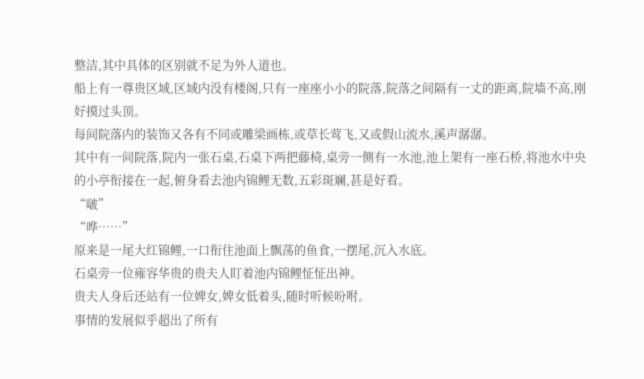整洁,其中具体的区别就不足为外人道也。
船上有一尊贵区域,区域内没有楼阁,只有一座座小小的院落,院落之间隔有一丈的距离,院墙不高,刚好摸过头顶。
每间院落内的装饰又各有不同或雕梁画栋,或草长莺飞,又或假山流水,溪声潺潺。
其中有一间院落,院内一张石桌,石桌下两把藤椅,桌旁一侧有一水池,池上架有一座石桥,将池水中央的小亭衔接在一起,俯身看去池内锦鲤无数,五彩斑斓,甚是好看。
“啵”
“哗……”
原来是一尾大红锦鲤,一口衔住池面上飘荡的鱼食,一摆尾,沉入水底。
石桌旁一位雍容华贵的贵夫人盯着池内锦鲤怔怔出神。
贵夫人身后还站有一位婢女,婢女低着头,随时听候吩咐。
事情的发展似乎超出了所有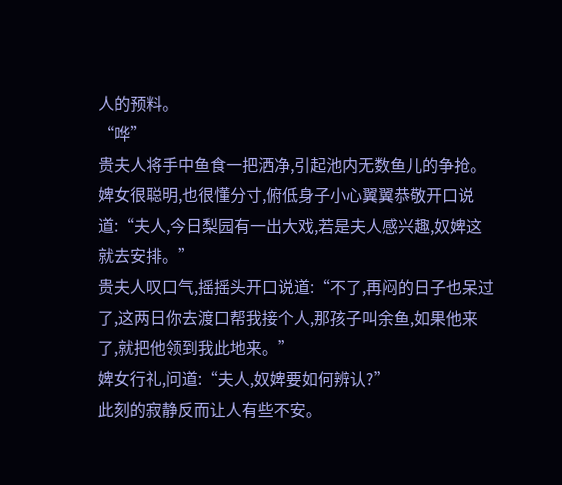人的预料。
“哗”
贵夫人将手中鱼食一把洒净,引起池内无数鱼儿的争抢。
婢女很聪明,也很懂分寸,俯低身子小心翼翼恭敬开口说道:“夫人,今日梨园有一出大戏,若是夫人感兴趣,奴婢这就去安排。”
贵夫人叹口气,摇摇头开口说道:“不了,再闷的日子也呆过了,这两日你去渡口帮我接个人,那孩子叫余鱼,如果他来了,就把他领到我此地来。”
婢女行礼,问道:“夫人,奴婢要如何辨认?”
此刻的寂静反而让人有些不安。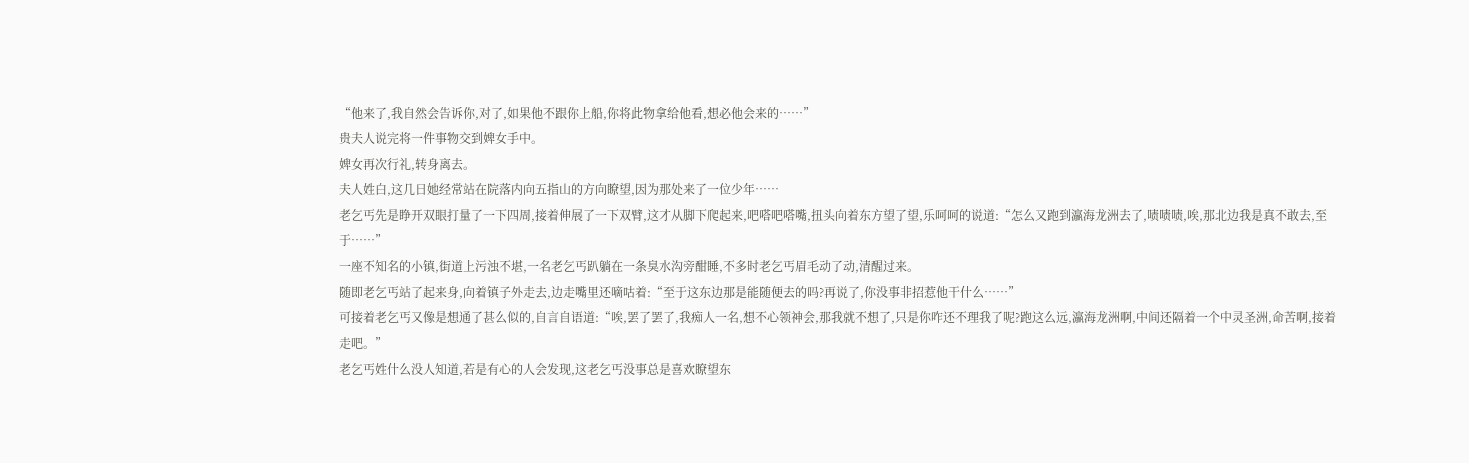“他来了,我自然会告诉你,对了,如果他不跟你上船,你将此物拿给他看,想必他会来的……”
贵夫人说完将一件事物交到婢女手中。
婢女再次行礼,转身离去。
夫人姓白,这几日她经常站在院落内向五指山的方向瞭望,因为那处来了一位少年……
老乞丐先是睁开双眼打量了一下四周,接着伸展了一下双臂,这才从脚下爬起来,吧嗒吧嗒嘴,扭头向着东方望了望,乐呵呵的说道:“怎么又跑到瀛海龙洲去了,啧啧啧,唉,那北边我是真不敢去,至于……”
一座不知名的小镇,街道上污浊不堪,一名老乞丐趴躺在一条臭水沟旁酣睡,不多时老乞丐眉毛动了动,清醒过来。
随即老乞丐站了起来身,向着镇子外走去,边走嘴里还嘀咕着:“至于这东边那是能随便去的吗?再说了,你没事非招惹他干什么……”
可接着老乞丐又像是想通了甚么似的,自言自语道:“唉,罢了罢了,我痴人一名,想不心领神会,那我就不想了,只是你咋还不理我了呢?跑这么远,瀛海龙洲啊,中间还隔着一个中灵圣洲,命苦啊,接着走吧。”
老乞丐姓什么没人知道,若是有心的人会发现,这老乞丐没事总是喜欢瞭望东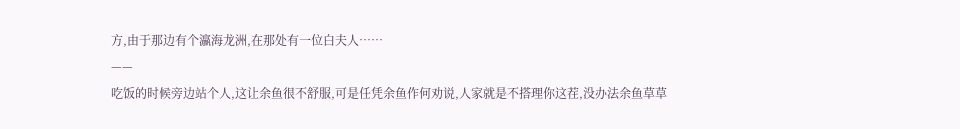方,由于那边有个瀛海龙洲,在那处有一位白夫人……
——
吃饭的时候旁边站个人,这让余鱼很不舒服,可是任凭余鱼作何劝说,人家就是不搭理你这茬,没办法余鱼草草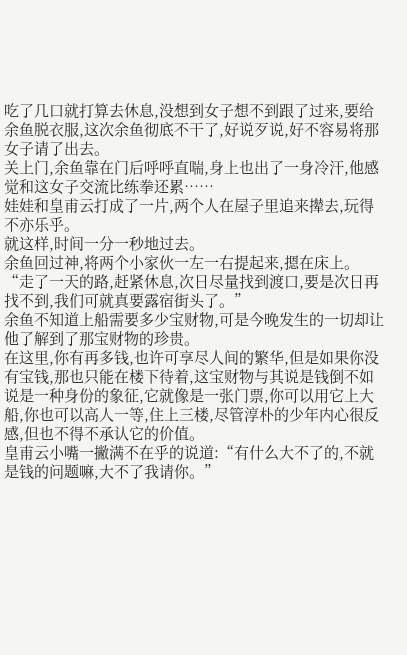吃了几口就打算去休息,没想到女子想不到跟了过来,要给余鱼脱衣服,这次余鱼彻底不干了,好说歹说,好不容易将那女子请了出去。
关上门,余鱼靠在门后呼呼直喘,身上也出了一身冷汗,他感觉和这女子交流比练拳还累……
娃娃和皇甫云打成了一片,两个人在屋子里追来撵去,玩得不亦乐乎。
就这样,时间一分一秒地过去。
余鱼回过神,将两个小家伙一左一右提起来,摁在床上。
“走了一天的路,赶紧休息,次日尽量找到渡口,要是次日再找不到,我们可就真要露宿街头了。”
余鱼不知道上船需要多少宝财物,可是今晚发生的一切却让他了解到了那宝财物的珍贵。
在这里,你有再多钱,也许可享尽人间的繁华,但是如果你没有宝钱,那也只能在楼下待着,这宝财物与其说是钱倒不如说是一种身份的象征,它就像是一张门票,你可以用它上大船,你也可以高人一等,住上三楼,尽管淳朴的少年内心很反感,但也不得不承认它的价值。
皇甫云小嘴一撇满不在乎的说道:“有什么大不了的,不就是钱的问题嘛,大不了我请你。”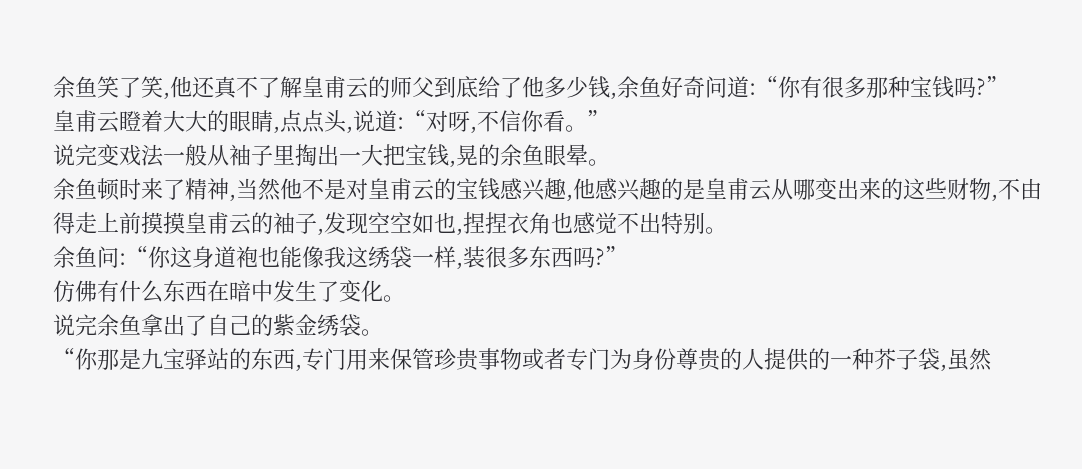余鱼笑了笑,他还真不了解皇甫云的师父到底给了他多少钱,余鱼好奇问道:“你有很多那种宝钱吗?”
皇甫云瞪着大大的眼睛,点点头,说道:“对呀,不信你看。”
说完变戏法一般从袖子里掏出一大把宝钱,晃的余鱼眼晕。
余鱼顿时来了精神,当然他不是对皇甫云的宝钱感兴趣,他感兴趣的是皇甫云从哪变出来的这些财物,不由得走上前摸摸皇甫云的袖子,发现空空如也,捏捏衣角也感觉不出特别。
余鱼问:“你这身道袍也能像我这绣袋一样,装很多东西吗?”
仿佛有什么东西在暗中发生了变化。
说完余鱼拿出了自己的紫金绣袋。
“你那是九宝驿站的东西,专门用来保管珍贵事物或者专门为身份尊贵的人提供的一种芥子袋,虽然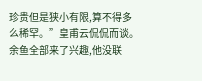珍贵但是狭小有限,算不得多么稀罕。”皇甫云侃侃而谈。
余鱼全部来了兴趣,他没联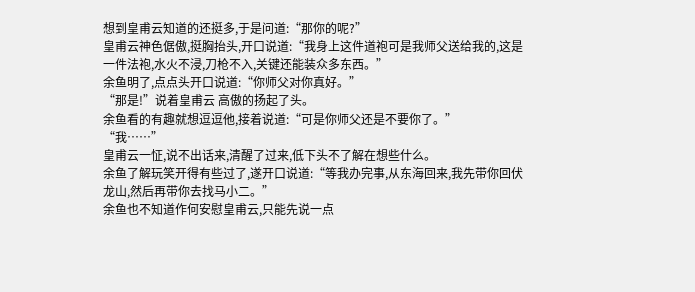想到皇甫云知道的还挺多,于是问道:“那你的呢?”
皇甫云神色倨傲,挺胸抬头,开口说道:“我身上这件道袍可是我师父送给我的,这是一件法袍,水火不浸,刀枪不入,关键还能装众多东西。”
余鱼明了,点点头开口说道:“你师父对你真好。”
“那是!”说着皇甫云 高傲的扬起了头。
余鱼看的有趣就想逗逗他,接着说道:“可是你师父还是不要你了。”
“我……”
皇甫云一怔,说不出话来,清醒了过来,低下头不了解在想些什么。
余鱼了解玩笑开得有些过了,遂开口说道:“等我办完事,从东海回来,我先带你回伏龙山,然后再带你去找马小二。”
余鱼也不知道作何安慰皇甫云,只能先说一点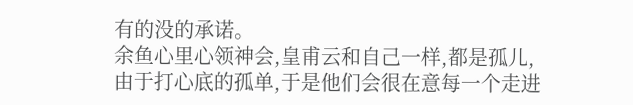有的没的承诺。
余鱼心里心领神会,皇甫云和自己一样,都是孤儿,由于打心底的孤单,于是他们会很在意每一个走进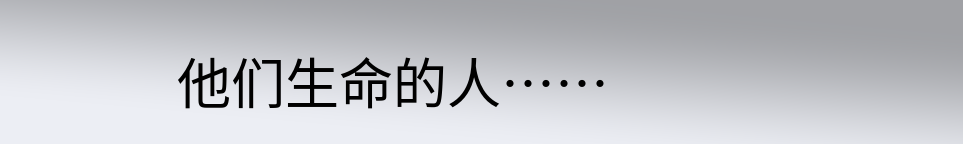他们生命的人……